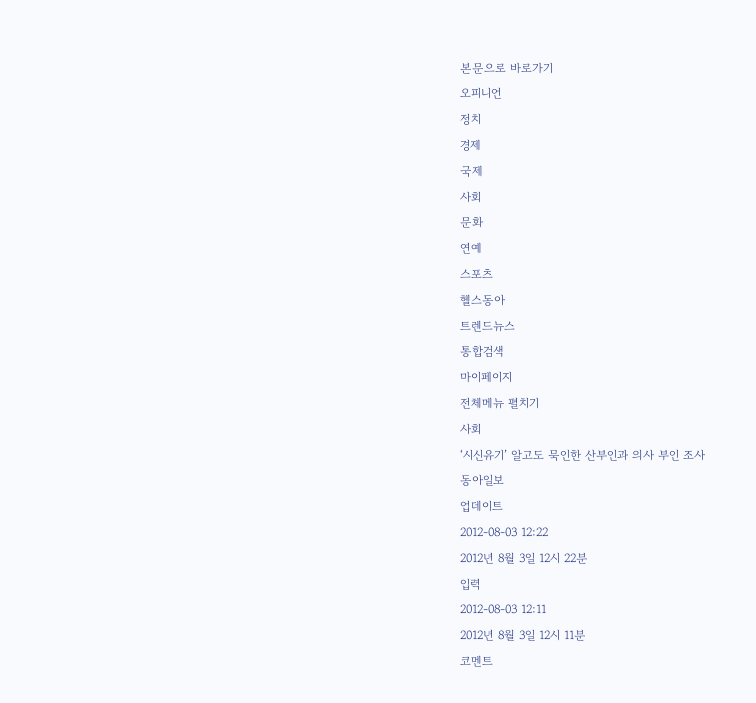본문으로 바로가기
오피니언
정치
경제
국제
사회
문화
연예
스포츠
헬스동아
트렌드뉴스
통합검색
마이페이지
전체메뉴 펼치기
사회
‘시신유기’ 알고도 묵인한 산부인과 의사 부인 조사
동아일보
업데이트
2012-08-03 12:22
2012년 8월 3일 12시 22분
입력
2012-08-03 12:11
2012년 8월 3일 12시 11분
코멘트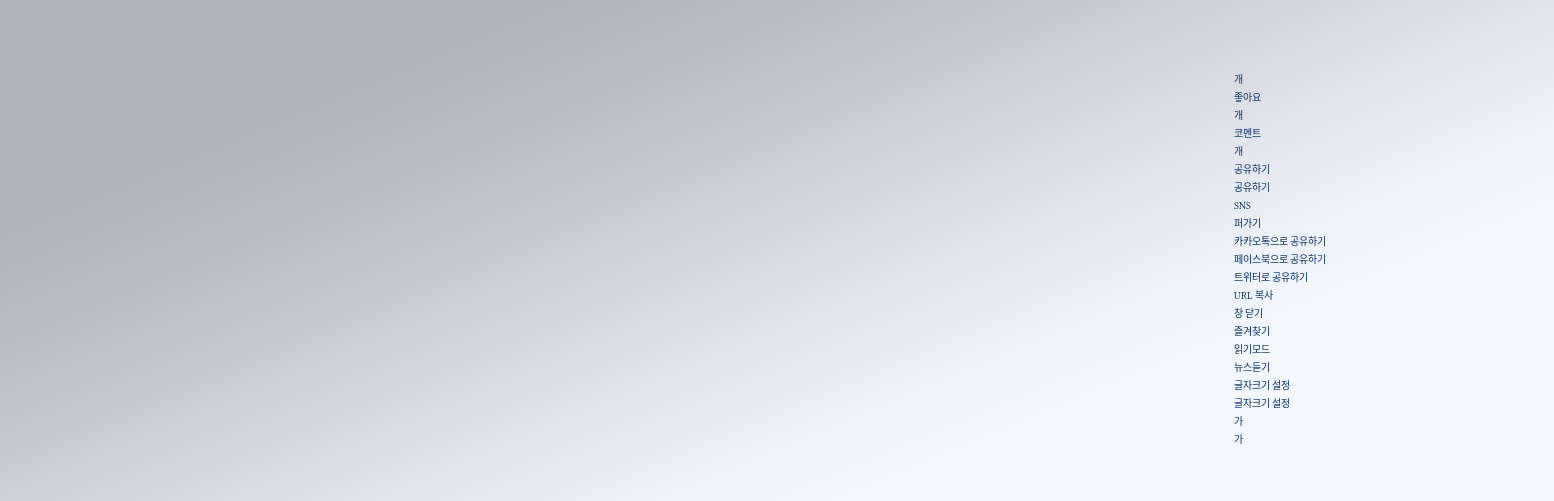개
좋아요
개
코멘트
개
공유하기
공유하기
SNS
퍼가기
카카오톡으로 공유하기
페이스북으로 공유하기
트위터로 공유하기
URL 복사
창 닫기
즐겨찾기
읽기모드
뉴스듣기
글자크기 설정
글자크기 설정
가
가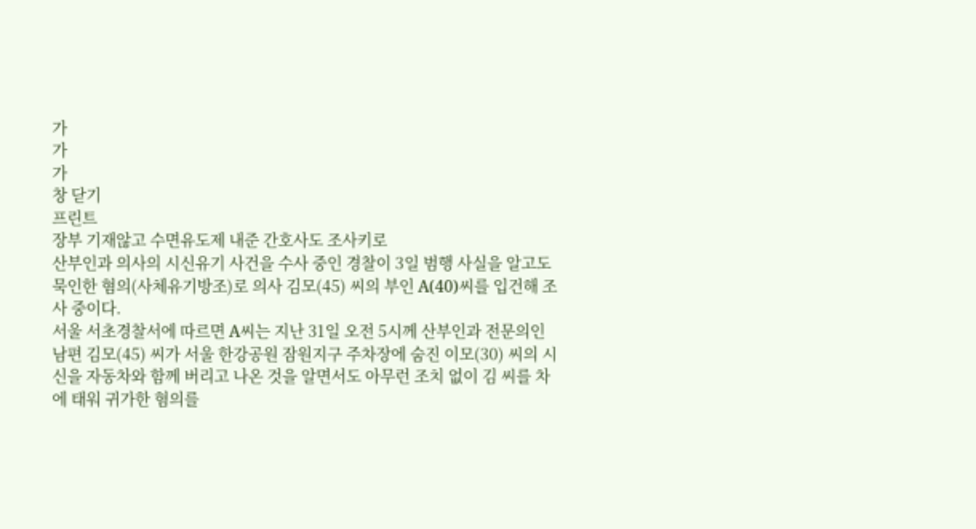가
가
가
창 닫기
프린트
장부 기재않고 수면유도제 내준 간호사도 조사키로
산부인과 의사의 시신유기 사건을 수사 중인 경찰이 3일 범행 사실을 알고도 묵인한 혐의(사체유기방조)로 의사 김모(45) 씨의 부인 A(40)씨를 입건해 조사 중이다.
서울 서초경찰서에 따르면 A씨는 지난 31일 오전 5시께 산부인과 전문의인 남편 김모(45) 씨가 서울 한강공원 잠원지구 주차장에 숨진 이모(30) 씨의 시신을 자동차와 함께 버리고 나온 것을 알면서도 아무런 조치 없이 김 씨를 차에 태워 귀가한 혐의를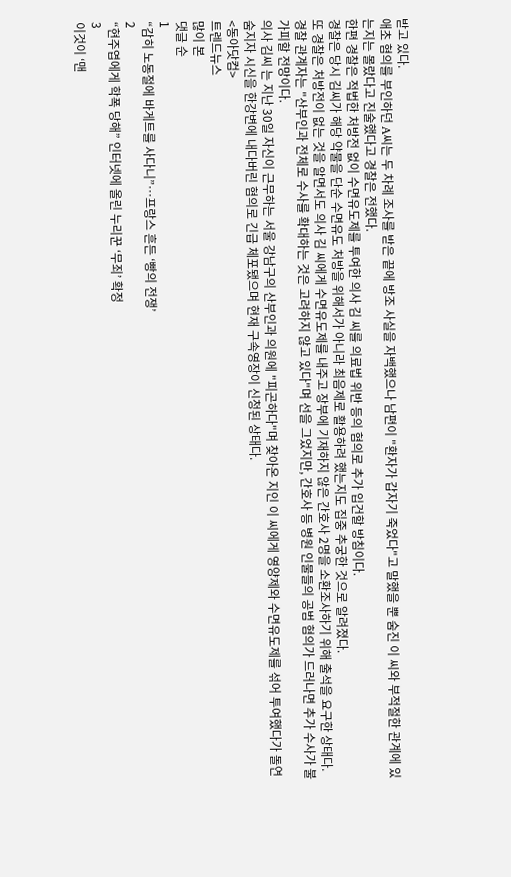받고 있다.
애초 혐의를 부인하던 A씨는 두 차례 조사를 받은 끝에 방조 사실을 자백했으나 남편이 "환자가 갑자기 죽었다"고 말했을 뿐 숨진 이 씨와 부적절한 관계에 있는지는 몰랐다고 진술했다고 경찰은 전했다.
한편 경찰은 적법한 처방전 없이 수면유도제를 투여한 의사 김 씨를 의료법 위반 등의 혐의로 추가 입건할 방침이다.
경찰은 당시 김씨가 해당 약물을 단순 수면유도 처방을 위해서가 아니라 최음제로 활용하려 했는지도 집중 추궁한 것으로 알려졌다.
또 경찰은 처방전이 없는 것을 알면서도 의사 김 씨에게 수면유도제를 내주고 장부에 기재하지 않은 간호사 2명을 소환조사하기 위해 출석을 요구한 상태다.
경찰 관계자는 "산부인과 전체로 수사를 확대하는 것은 고려하지 않고 있다"며 선을 그었지만, 간호사 등 병원 인물들의 공범 혐의가 드러나면 추가 수사가 불가피할 전망이다.
의사 김씨 는 지난 30일 자신이 근무하는 서울 강남구의 산부인과 의원에 "피곤하다"며 찾아온 지인 이 씨에게 영양제와 수면유도제를 섞어 투여했다가 돌연 숨지자 시신을 한강변에 내다버린 혐의로 긴급 체포됐으며 현재 구속영장이 신청된 상태다.
<동아닷컴>
트렌드뉴스
많이 본
댓글 순
1
“감히 노동절에 바게트를 사다니”…프랑스 흔든 ‘빵의 전쟁’
2
“현주엽에게 학폭 당해” 인터넷에 올린 누리꾼 ‘무죄’ 확정
3
이것이 ‘맨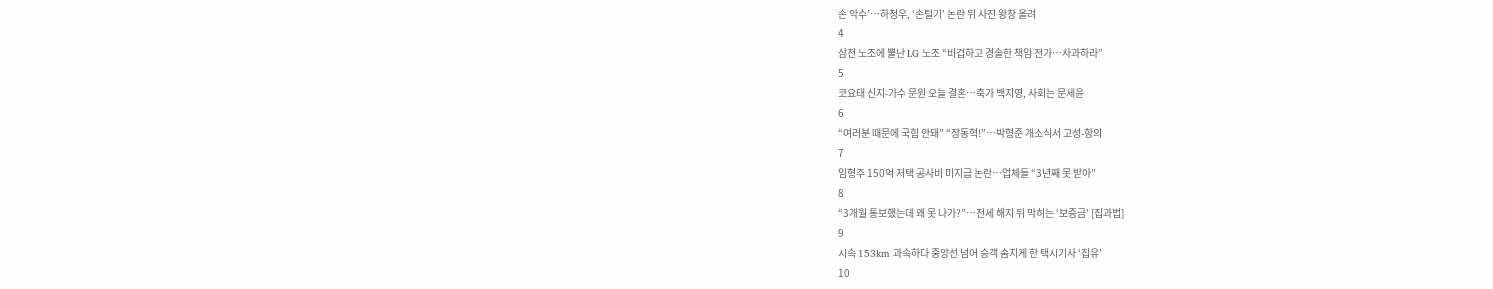손 악수’…하정우, ‘손털기’ 논란 뒤 사진 왕창 올려
4
삼전 노조에 뿔난 LG 노조 “비겁하고 경솔한 책임 전가…사과하라”
5
코요태 신지-가수 문원 오늘 결혼…축가 백지영, 사회는 문세윤
6
“여러분 때문에 국힘 안돼” “장동혁!”…박형준 개소식서 고성-항의
7
임형주 150억 저택 공사비 미지급 논란…업체들 “3년째 못 받아”
8
“3개월 통보했는데 왜 못 나가?”…전세 해지 뒤 막히는 ‘보증금’ [집과법]
9
시속 153km 과속하다 중앙선 넘어 승객 숨지게 한 택시기사 ‘집유’
10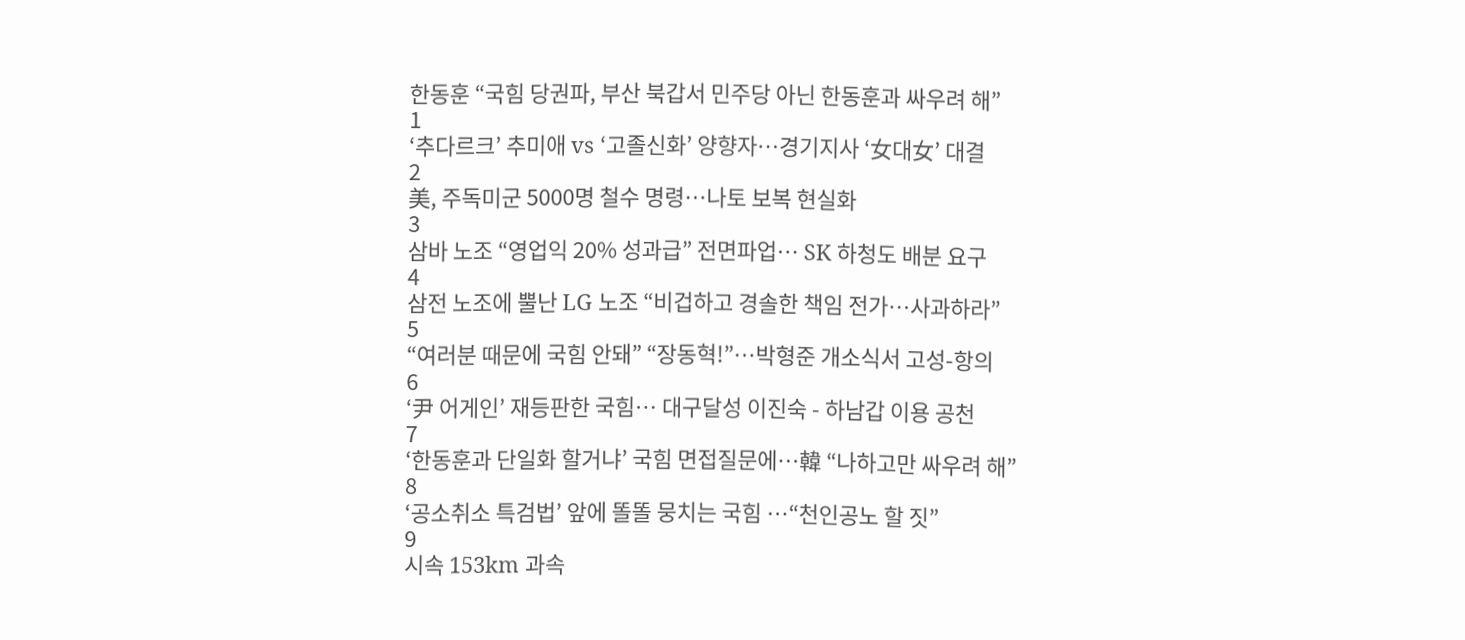한동훈 “국힘 당권파, 부산 북갑서 민주당 아닌 한동훈과 싸우려 해”
1
‘추다르크’ 추미애 vs ‘고졸신화’ 양향자…경기지사 ‘女대女’ 대결
2
美, 주독미군 5000명 철수 명령…나토 보복 현실화
3
삼바 노조 “영업익 20% 성과급” 전면파업… SK 하청도 배분 요구
4
삼전 노조에 뿔난 LG 노조 “비겁하고 경솔한 책임 전가…사과하라”
5
“여러분 때문에 국힘 안돼” “장동혁!”…박형준 개소식서 고성-항의
6
‘尹 어게인’ 재등판한 국힘… 대구달성 이진숙 - 하남갑 이용 공천
7
‘한동훈과 단일화 할거냐’ 국힘 면접질문에…韓 “나하고만 싸우려 해”
8
‘공소취소 특검법’ 앞에 똘똘 뭉치는 국힘 …“천인공노 할 짓”
9
시속 153km 과속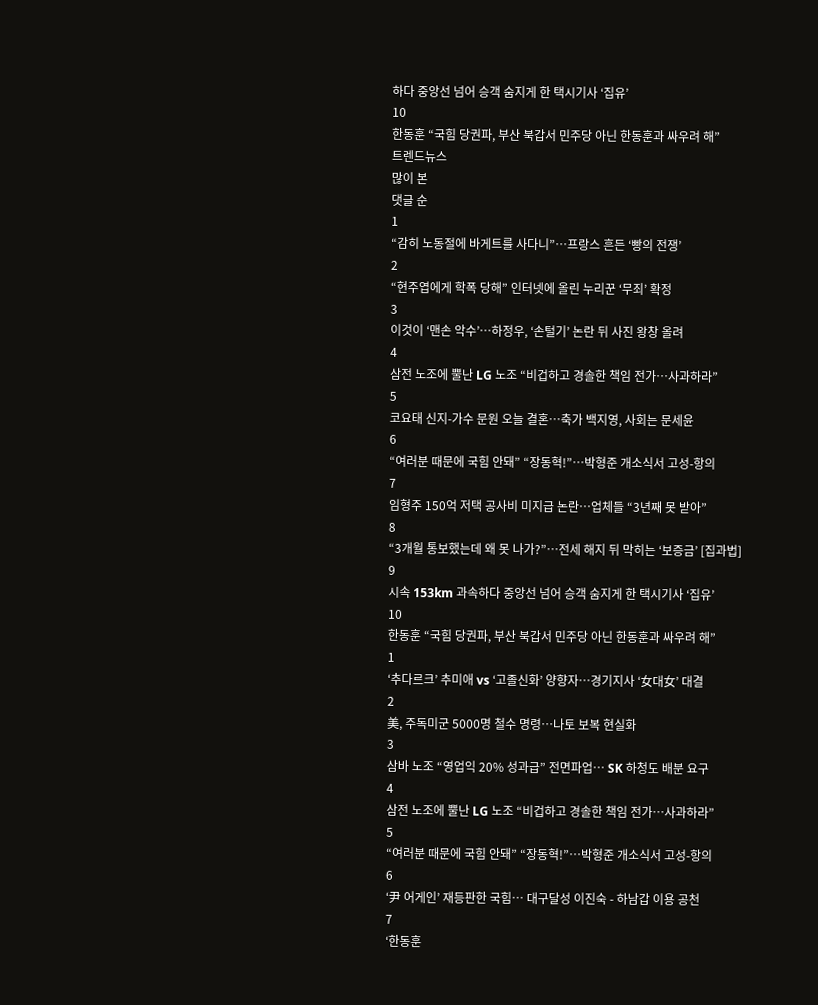하다 중앙선 넘어 승객 숨지게 한 택시기사 ‘집유’
10
한동훈 “국힘 당권파, 부산 북갑서 민주당 아닌 한동훈과 싸우려 해”
트렌드뉴스
많이 본
댓글 순
1
“감히 노동절에 바게트를 사다니”…프랑스 흔든 ‘빵의 전쟁’
2
“현주엽에게 학폭 당해” 인터넷에 올린 누리꾼 ‘무죄’ 확정
3
이것이 ‘맨손 악수’…하정우, ‘손털기’ 논란 뒤 사진 왕창 올려
4
삼전 노조에 뿔난 LG 노조 “비겁하고 경솔한 책임 전가…사과하라”
5
코요태 신지-가수 문원 오늘 결혼…축가 백지영, 사회는 문세윤
6
“여러분 때문에 국힘 안돼” “장동혁!”…박형준 개소식서 고성-항의
7
임형주 150억 저택 공사비 미지급 논란…업체들 “3년째 못 받아”
8
“3개월 통보했는데 왜 못 나가?”…전세 해지 뒤 막히는 ‘보증금’ [집과법]
9
시속 153km 과속하다 중앙선 넘어 승객 숨지게 한 택시기사 ‘집유’
10
한동훈 “국힘 당권파, 부산 북갑서 민주당 아닌 한동훈과 싸우려 해”
1
‘추다르크’ 추미애 vs ‘고졸신화’ 양향자…경기지사 ‘女대女’ 대결
2
美, 주독미군 5000명 철수 명령…나토 보복 현실화
3
삼바 노조 “영업익 20% 성과급” 전면파업… SK 하청도 배분 요구
4
삼전 노조에 뿔난 LG 노조 “비겁하고 경솔한 책임 전가…사과하라”
5
“여러분 때문에 국힘 안돼” “장동혁!”…박형준 개소식서 고성-항의
6
‘尹 어게인’ 재등판한 국힘… 대구달성 이진숙 - 하남갑 이용 공천
7
‘한동훈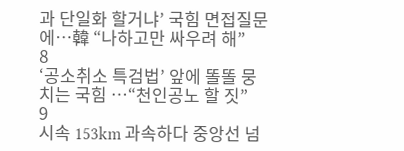과 단일화 할거냐’ 국힘 면접질문에…韓 “나하고만 싸우려 해”
8
‘공소취소 특검법’ 앞에 똘똘 뭉치는 국힘 …“천인공노 할 짓”
9
시속 153km 과속하다 중앙선 넘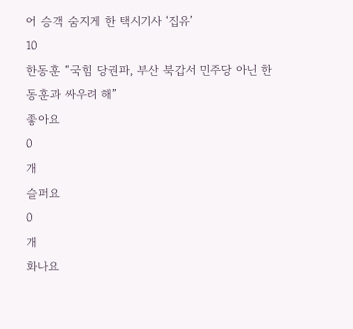어 승객 숨지게 한 택시기사 ‘집유’
10
한동훈 “국힘 당권파, 부산 북갑서 민주당 아닌 한동훈과 싸우려 해”
좋아요
0
개
슬퍼요
0
개
화나요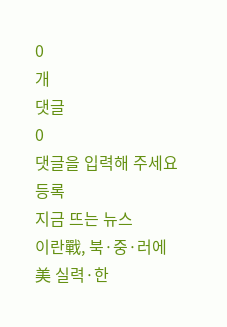0
개
댓글
0
댓글을 입력해 주세요
등록
지금 뜨는 뉴스
이란戰, 북·중·러에 美 실력·한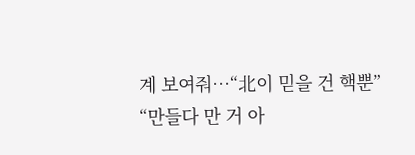계 보여줘…“北이 믿을 건 핵뿐”
“만들다 만 거 아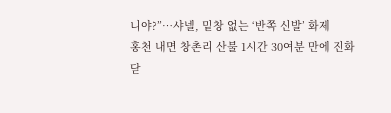니야?”…샤넬, 밑창 없는 ‘반쪽 신발’ 화제
홍천 내면 창촌리 산불 1시간 30여분 만에 진화
닫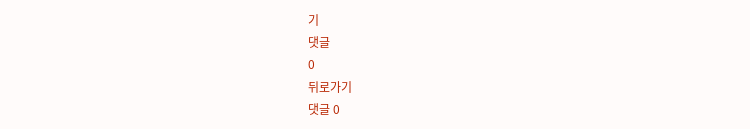기
댓글
0
뒤로가기
댓글 0